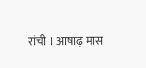रांची । आषाढ़ मास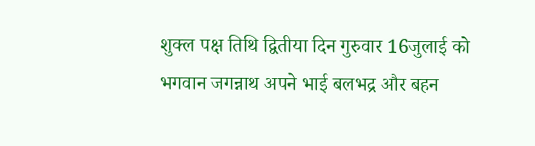शुक्ल पक्ष तिथि द्वितीया दिन गुरुवार 16जुलाई को भगवान जगन्नाथ अपने भाई बलभद्र और बहन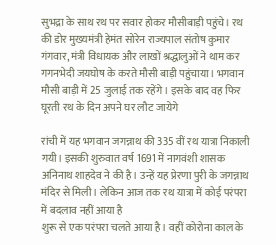सुभद्रा के साथ रथ पर सवार होकर मौसीबाड़ी पहुंचे। रथ की डोर मुख्यमंत्री हेमंत सोरेन राज्यपाल संतोष कुमार गंगवार, मंत्री विधायक और लाखों श्रद्धालुओं ने थाम कर गगनभेदी जयघोष के करते मौसी बाड़ी पहुंचाया। भगवान मौसी बाड़ी में 25 जुलाई तक रहेंगे। इसके बाद वह फिर घूरती रथ के दिन अपने घर लौट जायेगे

रांची में यह भगवान जगन्नाथ की 335 वीं रथ यात्रा निकाली गयी। इसकी शुरुवात वर्ष 1691 में नागवंशी शासक अनिनाथ शाहदेव ने की है। उन्हें यह प्रेरणा पुरी के जगन्नाथ मंदिर से मिली। लेकिन आज तक रथ यात्रा में कोई परंपरा में बदलाव नहीं आया है
शुरू से एक परंपरा चलते आया है। वहीं कोरोना काल के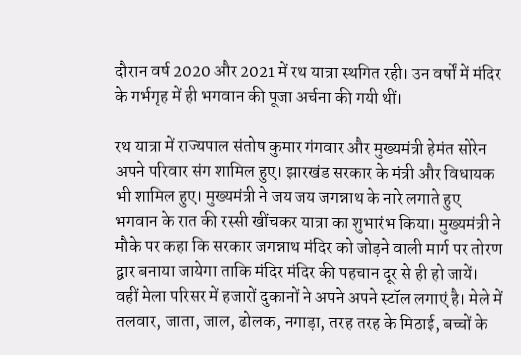दौरान वर्ष 2020 और 2021 में रथ यात्रा स्थगित रही। उन वर्षों में मंदिर के गर्भगृह में ही भगवान की पूजा अर्चना की गयी थीं।

रथ यात्रा में राज्यपाल संतोष कुमार गंगवार और मुख्यमंत्री हेमंत सोरेन अपने परिवार संग शामिल हुए। झारखंड सरकार के मंत्री और विधायक भी शामिल हुए। मुख्यमंत्री ने जय जय जगन्नाथ के नारे लगाते हुए भगवान के रात की रस्सी खींचकर यात्रा का शुभारंभ किया। मुख्यमंत्री ने मौके पर कहा कि सरकार जगन्नाथ मंदिर को जोड़ने वाली मार्ग पर तोरण द्वार बनाया जायेगा ताकि मंदिर मंदिर की पहचान दूर से ही हो जायें।
वहीं मेला परिसर में हजारों दुकानों ने अपने अपने स्टॉल लगाएं है। मेले में तलवार, जाता, जाल, ढोलक, नगाड़ा, तरह तरह के मिठाई, बच्चों के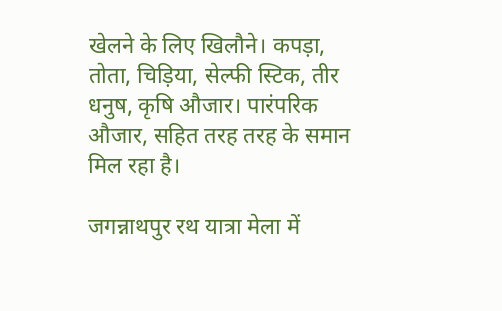खेलने के लिए खिलौने। कपड़ा, तोता, चिड़िया, सेल्फी स्टिक, तीर धनुष, कृषि औजार। पारंपरिक औजार, सहित तरह तरह के समान मिल रहा है।

जगन्नाथपुर रथ यात्रा मेला में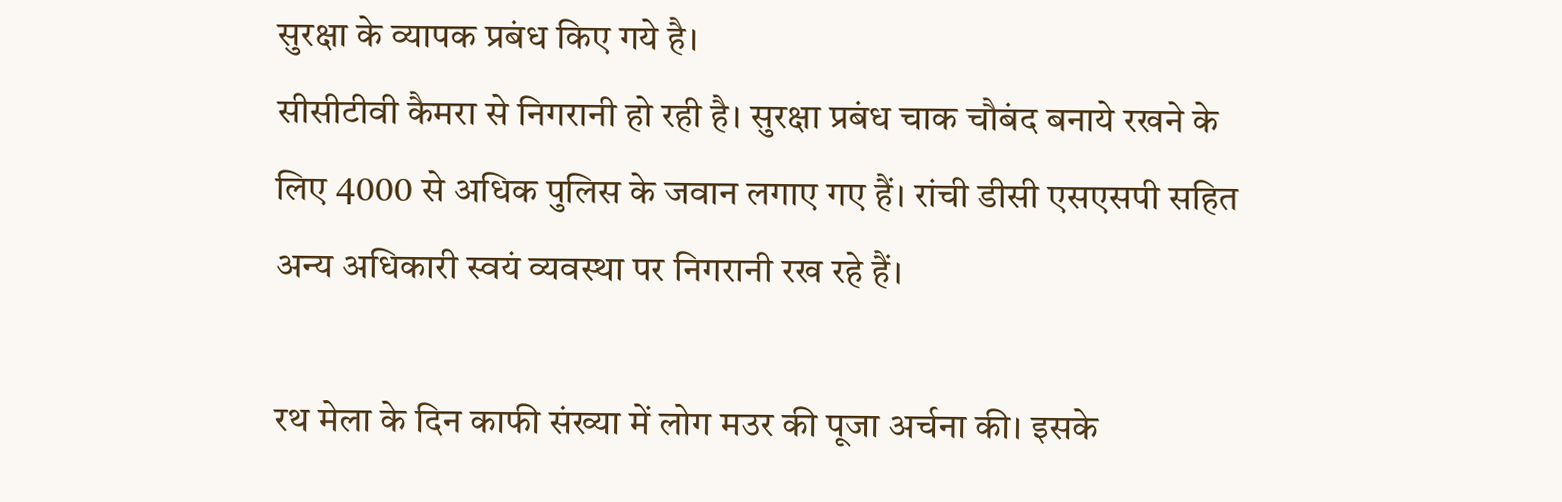सुरक्षा के व्यापक प्रबंध किए गये है।
सीसीटीवी कैमरा से निगरानी हो रही है। सुरक्षा प्रबंध चाक चौबंद बनाये रखने के लिए 4000 से अधिक पुलिस के जवान लगाए गए हैं। रांची डीसी एसएसपी सहित अन्य अधिकारी स्वयं व्यवस्था पर निगरानी रख रहे हैं।

रथ मेला के दिन काफी संख्या में लोग मउर की पूजा अर्चना की। इसके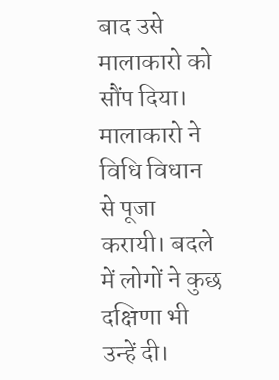बाद उसे मालाकारो को सौंप दिया। मालाकारो ने विधि विधान से पूजा करायी। बदले में लोगों ने कुछ दक्षिणा भी उन्हें दी।